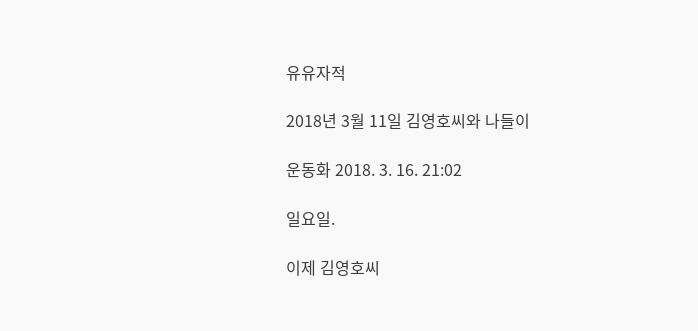유유자적

2018년 3월 11일 김영호씨와 나들이

운동화 2018. 3. 16. 21:02

일요일.

이제 김영호씨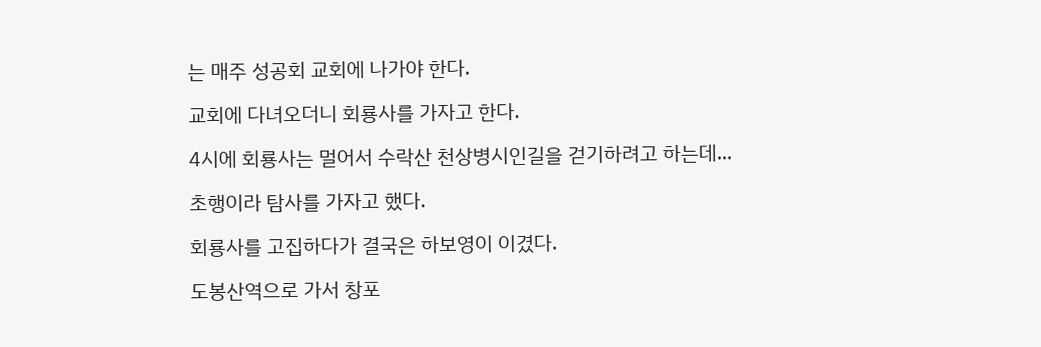는 매주 성공회 교회에 나가야 한다.

교회에 다녀오더니 회룡사를 가자고 한다.

4시에 회룡사는 멀어서 수락산 천상병시인길을 걷기하려고 하는데...

초행이라 탐사를 가자고 했다.

회룡사를 고집하다가 결국은 하보영이 이겼다.

도봉산역으로 가서 창포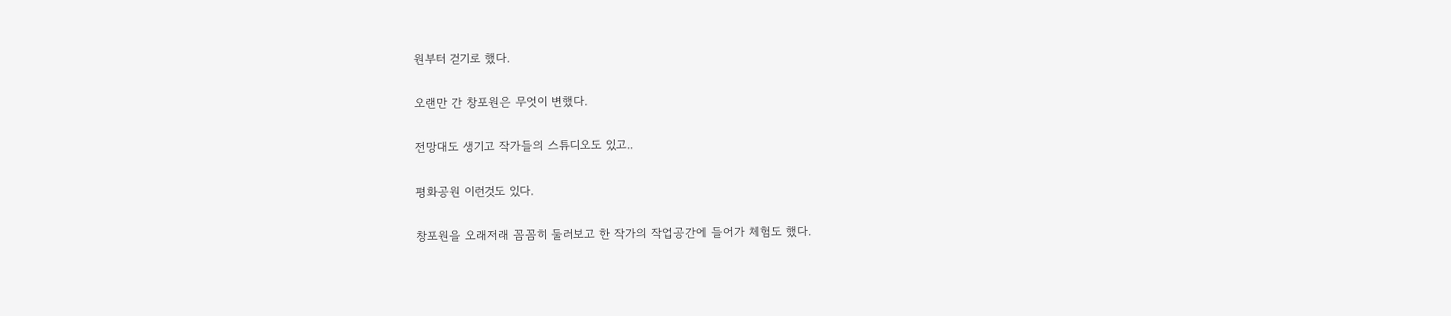원부터 걷기로 했다.

오랜만 간 창포원은 무엇이 변했다.

전망대도 생기고 작가들의 스튜디오도 있고..

평화공원 이런것도 있다.

창포원을 오래저래 꼼꼼히 둘러보고 한 작가의 작업공간에 들어가 체험도 했다.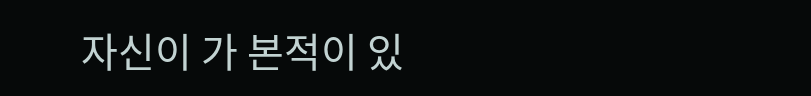자신이 가 본적이 있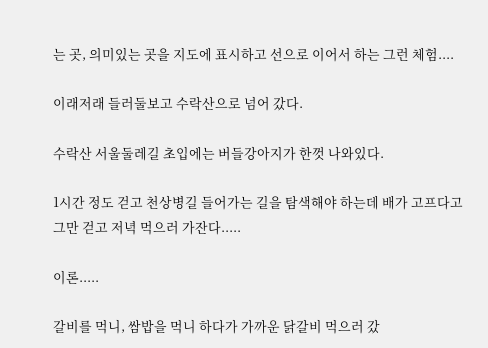는 곳, 의미있는 곳을 지도에 표시하고 선으로 이어서 하는 그런 체험....

이래저래 들러둘보고 수락산으로 넘어 갔다.

수락산 서울둘레길 초입에는 버들강아지가 한껏 나와있다.

1시간 정도 걷고 천상병길 들어가는 길을 탐색해야 하는데 배가 고프다고 그만 걷고 저녁 먹으러 가잔다.....

이론.....

갈비를 먹니, 쌈밥을 먹니 하다가 가까운 닭갈비 먹으러 갔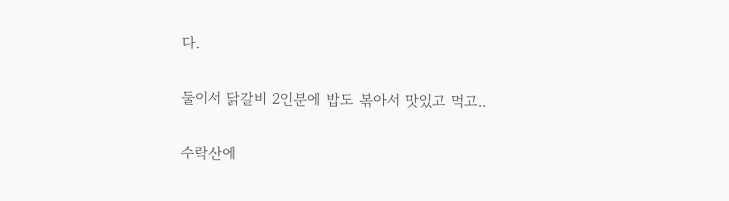다.

둘이서 닭갈비 2인분에 밥도 볶아서 맛있고 먹고..

수락산에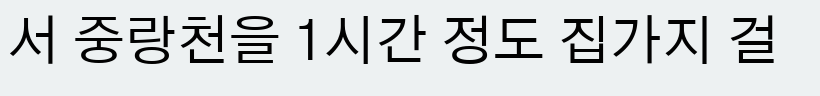서 중랑천을 1시간 정도 집가지 걸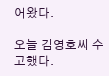어왔다.

오늘 김영호씨 수고했다.